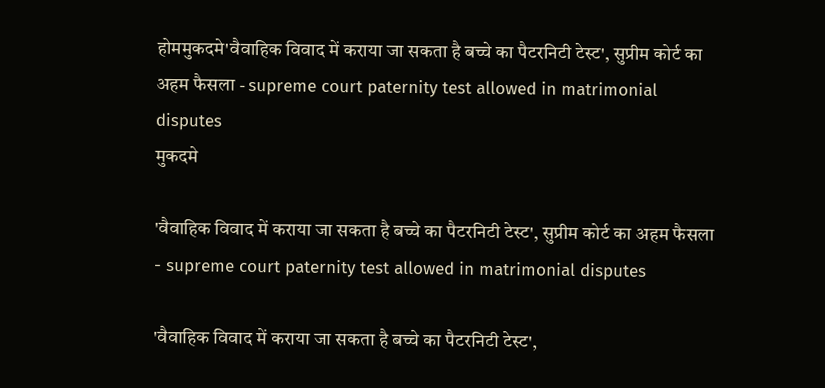होममुकदमे'वैवाहिक विवाद में कराया जा सकता है बच्चे का पैटरनिटी टेस्ट', सुप्रीम कोर्ट का अहम फैसला - supreme court paternity test allowed in matrimonial disputes
मुकदमे

'वैवाहिक विवाद में कराया जा सकता है बच्चे का पैटरनिटी टेस्ट', सुप्रीम कोर्ट का अहम फैसला - supreme court paternity test allowed in matrimonial disputes

'वैवाहिक विवाद में कराया जा सकता है बच्चे का पैटरनिटी टेस्ट',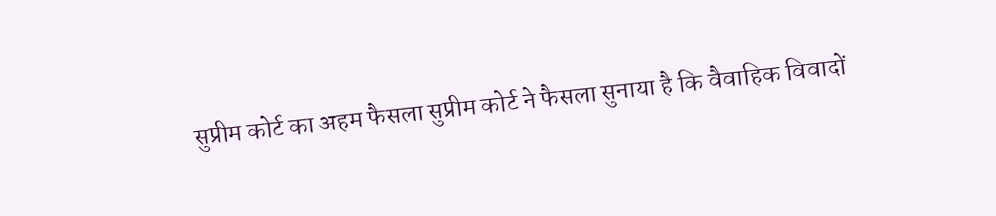सुप्रीम कोर्ट का अहम फैसला सुप्रीम कोर्ट ने फैसला सुनाया है कि वैवाहिक विवादों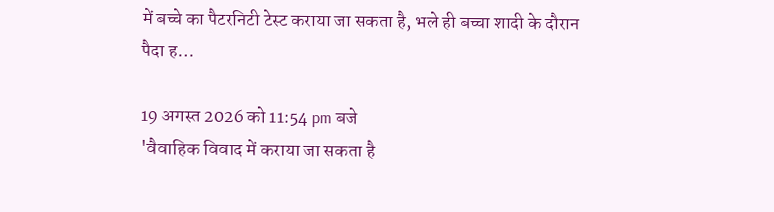में बच्चे का पैटरनिटी टेस्ट कराया जा सकता है, भले ही बच्चा शादी के दौरान पैदा ह…

19 अगस्त 2026 को 11:54 pm बजे
'वैवाहिक विवाद में कराया जा सकता है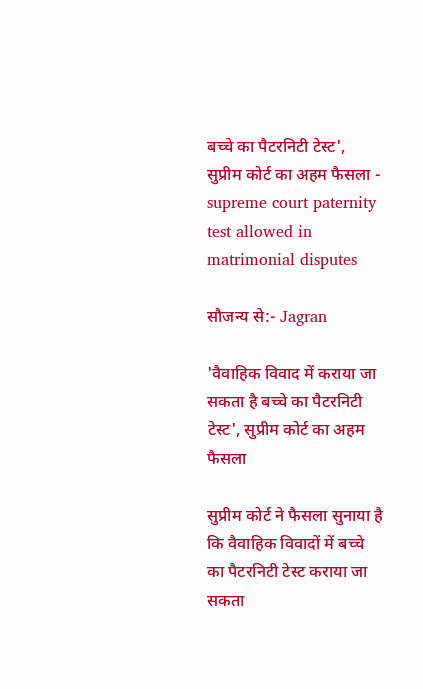बच्चे का पैटरनिटी टेस्ट', सुप्रीम कोर्ट का अहम फैसला - supreme court paternity test allowed in matrimonial disputes

सौजन्य से:- Jagran

'वैवाहिक विवाद में कराया जा सकता है बच्चे का पैटरनिटी टेस्ट', सुप्रीम कोर्ट का अहम फैसला

सुप्रीम कोर्ट ने फैसला सुनाया है कि वैवाहिक विवादों में बच्चे का पैटरनिटी टेस्ट कराया जा सकता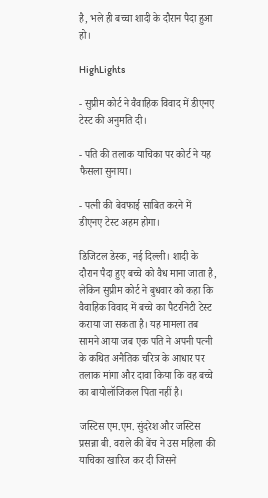है, भले ही बच्चा शादी के दौरान पैदा हुआ हो।

HighLights

- सुप्रीम कोर्ट ने वैवाहिक विवाद में डीएनए टेस्ट की अनुमति दी।

- पति की तलाक याचिका पर कोर्ट ने यह फैसला सुनाया।

- पत्नी की बेवफाई साबित करने में डीएनए टेस्ट अहम होगा।

डिजिटल डेस्क, नई दिल्ली। शादी के दौरान पैदा हुए बच्चे को वैध माना जाता है, लेकिन सुप्रीम कोर्ट ने बुधवार को कहा कि वैवाहिक विवाद में बच्चे का पैटरनिटी टेस्ट कराया जा सकता है। यह मामला तब सामने आया जब एक पति ने अपनी पत्नी के कथित अनैतिक चरित्र के आधार पर तलाक मांगा और दावा किया कि वह बच्चे का बायोलॉजिकल पिता नहीं है।

जस्टिस एम.एम. सुंदरेश और जस्टिस प्रसन्ना बी. वराले की बेंच ने उस महिला की याचिका खारिज कर दी जिसने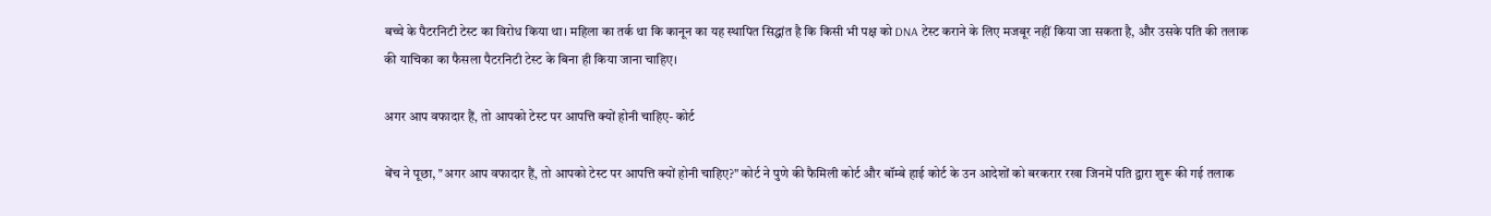बच्चे के पैटरनिटी टेस्ट का विरोध किया था। महिला का तर्क था कि कानून का यह स्थापित सिद्धांत है कि किसी भी पक्ष को DNA टेस्ट कराने के लिए मजबूर नहीं किया जा सकता है, और उसके पति की तलाक की याचिका का फैसला पैटरनिटी टेस्ट के बिना ही किया जाना चाहिए।

अगर आप वफादार हैं, तो आपको टेस्ट पर आपत्ति क्यों होनी चाहिए- कोर्ट

बेंच ने पूछा, "अगर आप वफादार हैं, तो आपको टेस्ट पर आपत्ति क्यों होनी चाहिए?" कोर्ट ने पुणे की फैमिली कोर्ट और बॉम्बे हाई कोर्ट के उन आदेशों को बरकरार रखा जिनमें पति द्वारा शुरू की गई तलाक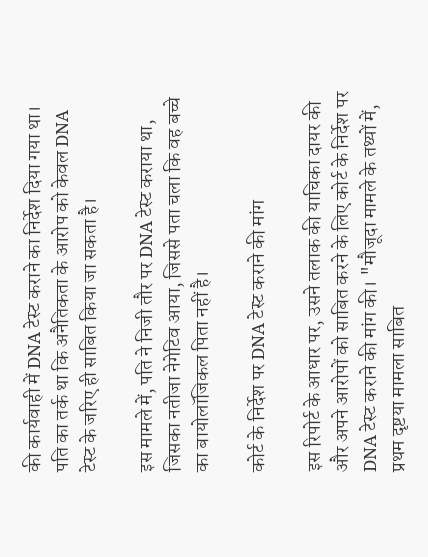की कार्यवाही में DNA टेस्ट कराने का निर्देश दिया गया था। पति का तर्क था कि अनैतिकता के आरोप को केवल DNA टेस्ट के जरिए ही साबित किया जा सकता है।

इस मामले में, पति ने निजी तौर पर DNA टेस्ट कराया था, जिसका नतीजा नेगेटिव आया, जिससे पता चला कि वह बच्चे का बायोलॉजिकल पिता नहीं है।

कोर्ट के निर्देश पर DNA टेस्ट कराने की मांग

इस रिपोर्ट के आधार पर, उसने तलाक की याचिका दायर की और अपने आरोपों को साबित करने के लिए कोर्ट के निर्देश पर DNA टेस्ट कराने की मांग की। "मौजूदा मामले के तथ्यों में, प्रथम दृष्टया मामला साबित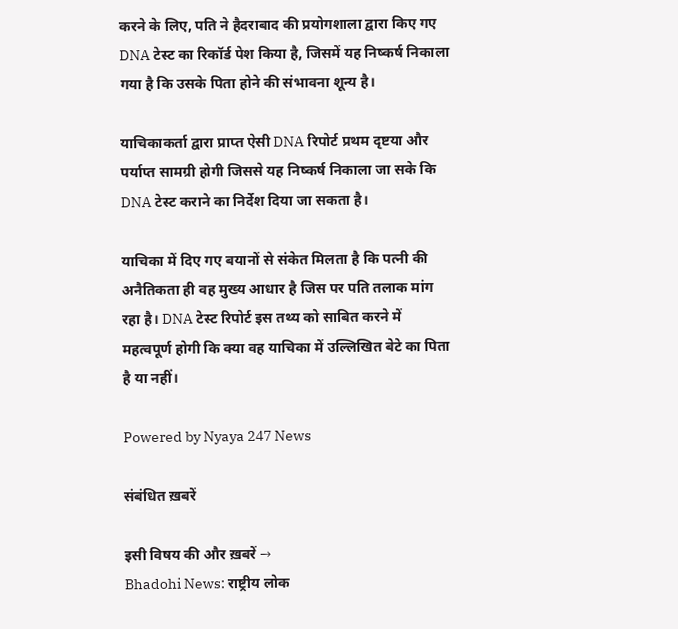करने के लिए, पति ने हैदराबाद की प्रयोगशाला द्वारा किए गए DNA टेस्ट का रिकॉर्ड पेश किया है, जिसमें यह निष्कर्ष निकाला गया है कि उसके पिता होने की संभावना शून्य है।

याचिकाकर्ता द्वारा प्राप्त ऐसी DNA रिपोर्ट प्रथम दृष्टया और पर्याप्त सामग्री होगी जिससे यह निष्कर्ष निकाला जा सके कि DNA टेस्ट कराने का निर्देश दिया जा सकता है।

याचिका में दिए गए बयानों से संकेत मिलता है कि पत्नी की अनैतिकता ही वह मुख्य आधार है जिस पर पति तलाक मांग रहा है। DNA टेस्ट रिपोर्ट इस तथ्य को साबित करने में महत्वपूर्ण होगी कि क्या वह याचिका में उल्लिखित बेटे का पिता है या नहीं।

Powered by Nyaya 247 News

संबंधित ख़बरें

इसी विषय की और ख़बरें →
Bhadohi News: राष्ट्रीय लोक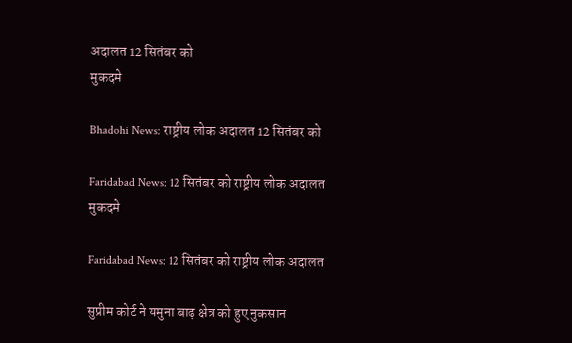अदालत 12 सितंबर को
मुकदमे

Bhadohi News: राष्ट्रीय लोक अदालत 12 सितंबर को

Faridabad News: 12 सितंबर को राष्ट्रीय लोक अदालत
मुकदमे

Faridabad News: 12 सितंबर को राष्ट्रीय लोक अदालत

सुप्रीम कोर्ट ने यमुना बाढ़ क्षेत्र को हुए नुकसान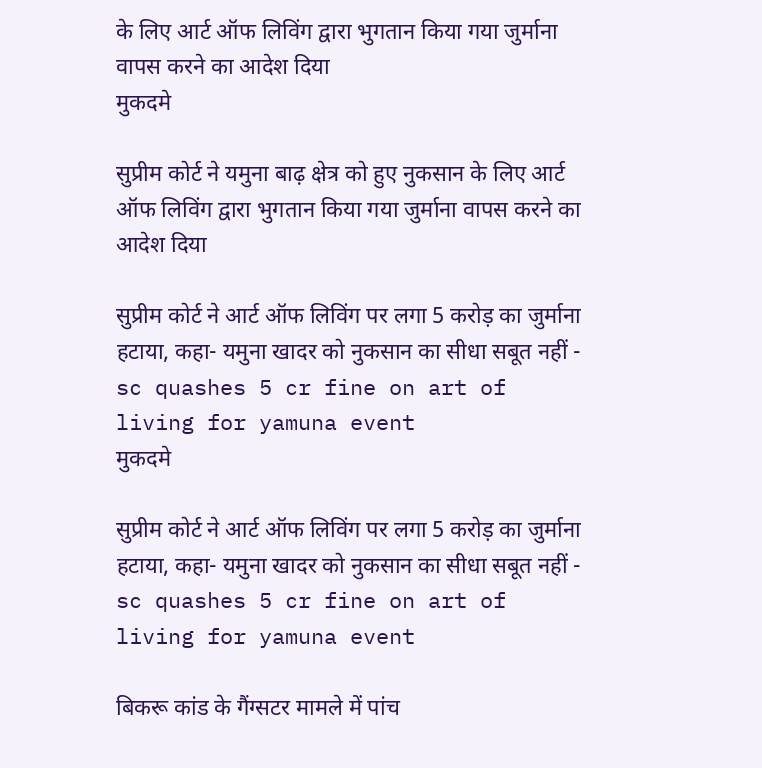के लिए आर्ट ऑफ लिविंग द्वारा भुगतान किया गया जुर्माना वापस करने का आदेश दिया
मुकदमे

सुप्रीम कोर्ट ने यमुना बाढ़ क्षेत्र को हुए नुकसान के लिए आर्ट ऑफ लिविंग द्वारा भुगतान किया गया जुर्माना वापस करने का आदेश दिया

सुप्रीम कोर्ट ने आर्ट ऑफ लिविंग पर लगा 5 करोड़ का जुर्माना हटाया, कहा- यमुना खादर को नुकसान का सीधा सबूत नहीं - sc quashes 5 cr fine on art of living for yamuna event
मुकदमे

सुप्रीम कोर्ट ने आर्ट ऑफ लिविंग पर लगा 5 करोड़ का जुर्माना हटाया, कहा- यमुना खादर को नुकसान का सीधा सबूत नहीं - sc quashes 5 cr fine on art of living for yamuna event

बिकरू कांड के गैंग्सटर मामले में पांच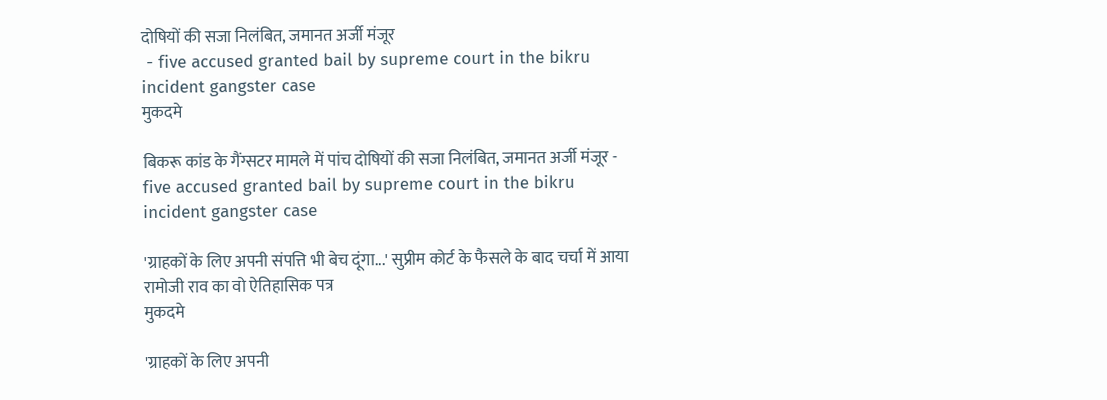दोषियों की सजा निलंबित, जमानत अर्जी मंजूर
 - five accused granted bail by supreme court in the bikru incident gangster case
मुकदमे

बिकरू कांड के गैंग्सटर मामले में पांच दोषियों की सजा निलंबित, जमानत अर्जी मंजूर - five accused granted bail by supreme court in the bikru incident gangster case

'ग्राहकों के लिए अपनी संपत्ति भी बेच दूंगा...' सुप्रीम कोर्ट के फैसले के बाद चर्चा में आया रामोजी राव का वो ऐतिहासिक पत्र
मुकदमे

'ग्राहकों के लिए अपनी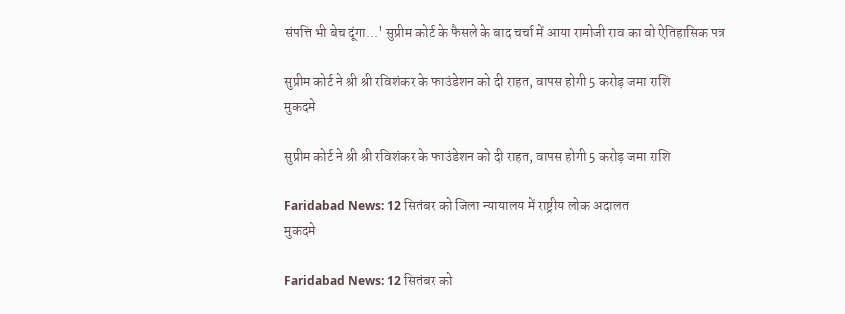संपत्ति भी बेच दूंगा...' सुप्रीम कोर्ट के फैसले के बाद चर्चा में आया रामोजी राव का वो ऐतिहासिक पत्र

सुप्रीम कोर्ट ने श्री श्री रविशंकर के फाउंडेशन को दी राहत, वापस होगी 5 करोड़ जमा राशि
मुकदमे

सुप्रीम कोर्ट ने श्री श्री रविशंकर के फाउंडेशन को दी राहत, वापस होगी 5 करोड़ जमा राशि

Faridabad News: 12 सितंबर को जिला न्यायालय में राष्ट्रीय लोक अदालत
मुकदमे

Faridabad News: 12 सितंबर को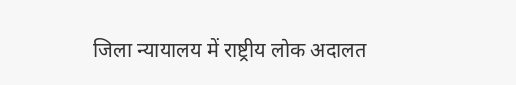जिला न्यायालय में राष्ट्रीय लोक अदालत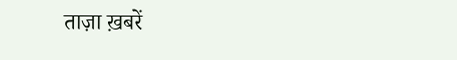ताज़ा ख़बरें